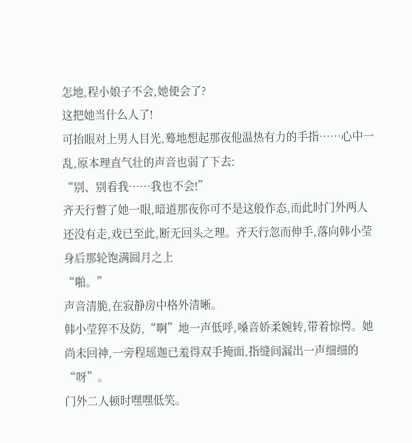怎地,程小娘子不会,她便会了?
这把她当什么人了!
可抬眼对上男人目光,蓦地想起那夜他温热有力的手指……心中一乱,原本理直气壮的声音也弱了下去:
“别、别看我……我也不会!”
齐天行瞥了她一眼,暗道那夜你可不是这般作态,而此时门外两人还没有走,戏已至此,断无回头之理。齐天行忽而伸手,落向韩小莹身后那轮饱满圆月之上
“啪。”
声音清脆,在寂静房中格外清晰。
韩小莹猝不及防,“啊”地一声低呼,嗓音娇柔婉转,带着惊愕。她尚未回神,一旁程瑶迦已羞得双手掩面,指缝间漏出一声细细的“呀”。
门外二人顿时嘿嘿低笑。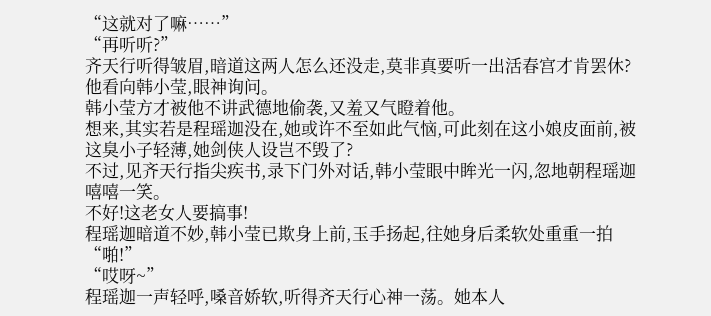“这就对了嘛……”
“再听听?”
齐天行听得皱眉,暗道这两人怎么还没走,莫非真要听一出活春宫才肯罢休?
他看向韩小莹,眼神询问。
韩小莹方才被他不讲武德地偷袭,又羞又气瞪着他。
想来,其实若是程瑶迦没在,她或许不至如此气恼,可此刻在这小娘皮面前,被这臭小子轻薄,她剑侠人设岂不毁了?
不过,见齐天行指尖疾书,录下门外对话,韩小莹眼中眸光一闪,忽地朝程瑶迦嘻嘻一笑。
不好!这老女人要搞事!
程瑶迦暗道不妙,韩小莹已欺身上前,玉手扬起,往她身后柔软处重重一拍
“啪!”
“哎呀~”
程瑶迦一声轻呼,嗓音娇软,听得齐天行心神一荡。她本人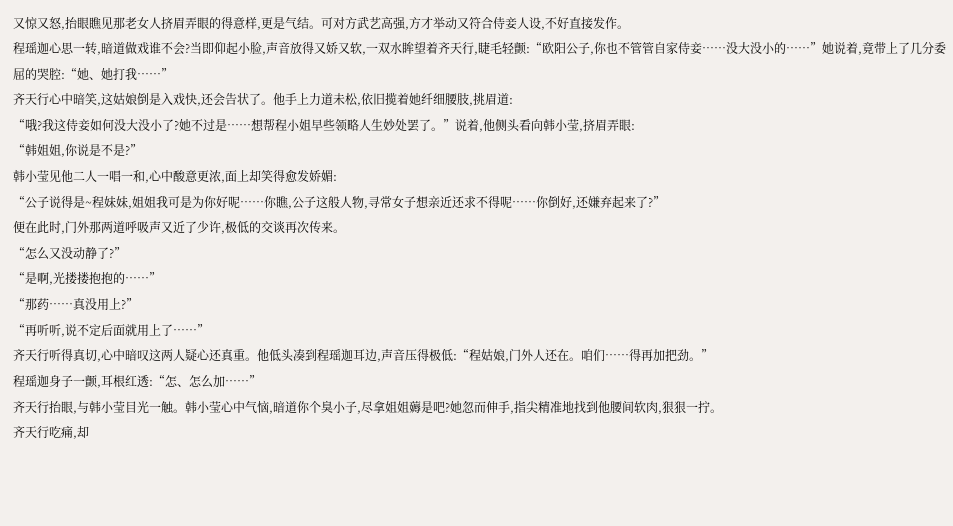又惊又怒,抬眼瞧见那老女人挤眉弄眼的得意样,更是气结。可对方武艺高强,方才举动又符合侍妾人设,不好直接发作。
程瑶迦心思一转,暗道做戏谁不会?当即仰起小脸,声音放得又娇又软,一双水眸望着齐天行,睫毛轻颤:“欧阳公子,你也不管管自家侍妾……没大没小的……”她说着,竟带上了几分委屈的哭腔:“她、她打我……”
齐天行心中暗笑,这姑娘倒是入戏快,还会告状了。他手上力道未松,依旧揽着她纤细腰肢,挑眉道:
“哦?我这侍妾如何没大没小了?她不过是……想帮程小姐早些领略人生妙处罢了。”说着,他侧头看向韩小莹,挤眉弄眼:
“韩姐姐,你说是不是?”
韩小莹见他二人一唱一和,心中酸意更浓,面上却笑得愈发娇媚:
“公子说得是~程妹妹,姐姐我可是为你好呢……你瞧,公子这般人物,寻常女子想亲近还求不得呢……你倒好,还嫌弃起来了?”
便在此时,门外那两道呼吸声又近了少许,极低的交谈再次传来。
“怎么又没动静了?”
“是啊,光搂搂抱抱的……”
“那药……真没用上?”
“再听听,说不定后面就用上了……”
齐天行听得真切,心中暗叹这两人疑心还真重。他低头凑到程瑶迦耳边,声音压得极低:“程姑娘,门外人还在。咱们……得再加把劲。”
程瑶迦身子一颤,耳根红透:“怎、怎么加……”
齐天行抬眼,与韩小莹目光一触。韩小莹心中气恼,暗道你个臭小子,尽拿姐姐薅是吧?她忽而伸手,指尖精准地找到他腰间软肉,狠狠一拧。
齐天行吃痛,却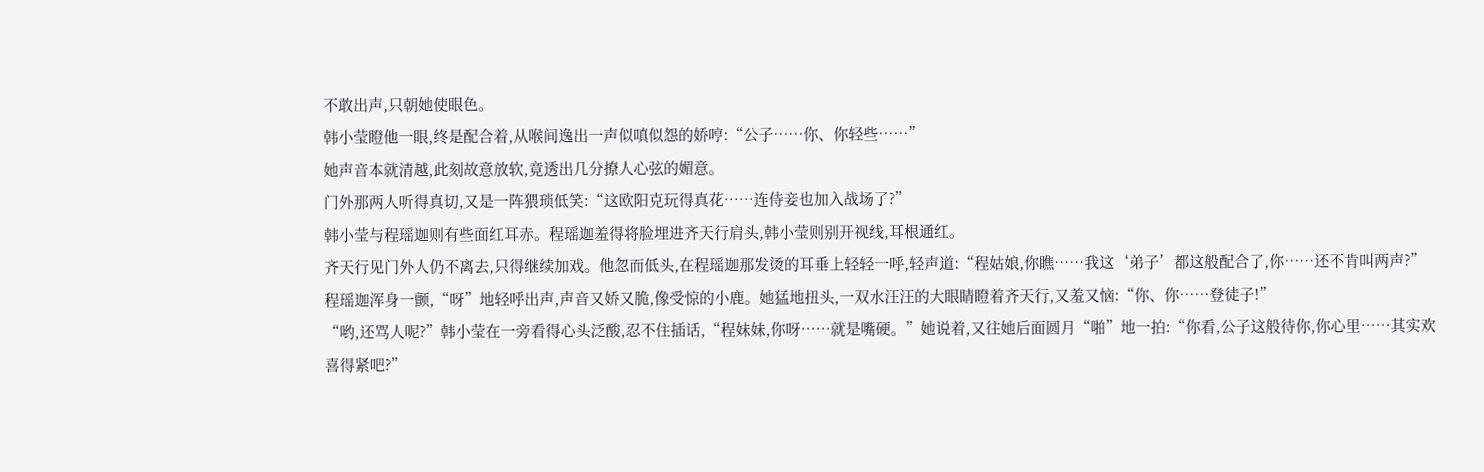不敢出声,只朝她使眼色。
韩小莹瞪他一眼,终是配合着,从喉间逸出一声似嗔似怨的娇哼:“公子……你、你轻些……”
她声音本就清越,此刻故意放软,竟透出几分撩人心弦的媚意。
门外那两人听得真切,又是一阵猥琐低笑:“这欧阳克玩得真花……连侍妾也加入战场了?”
韩小莹与程瑶迦则有些面红耳赤。程瑶迦羞得将脸埋进齐天行肩头,韩小莹则别开视线,耳根通红。
齐天行见门外人仍不离去,只得继续加戏。他忽而低头,在程瑶迦那发烫的耳垂上轻轻一呼,轻声道:“程姑娘,你瞧……我这‘弟子’都这般配合了,你……还不肯叫两声?”
程瑶迦浑身一颤,“呀”地轻呼出声,声音又娇又脆,像受惊的小鹿。她猛地扭头,一双水汪汪的大眼睛瞪着齐天行,又羞又恼:“你、你……登徒子!”
“哟,还骂人呢?”韩小莹在一旁看得心头泛酸,忍不住插话,“程妹妹,你呀……就是嘴硬。”她说着,又往她后面圆月“啪”地一拍:“你看,公子这般待你,你心里……其实欢喜得紧吧?”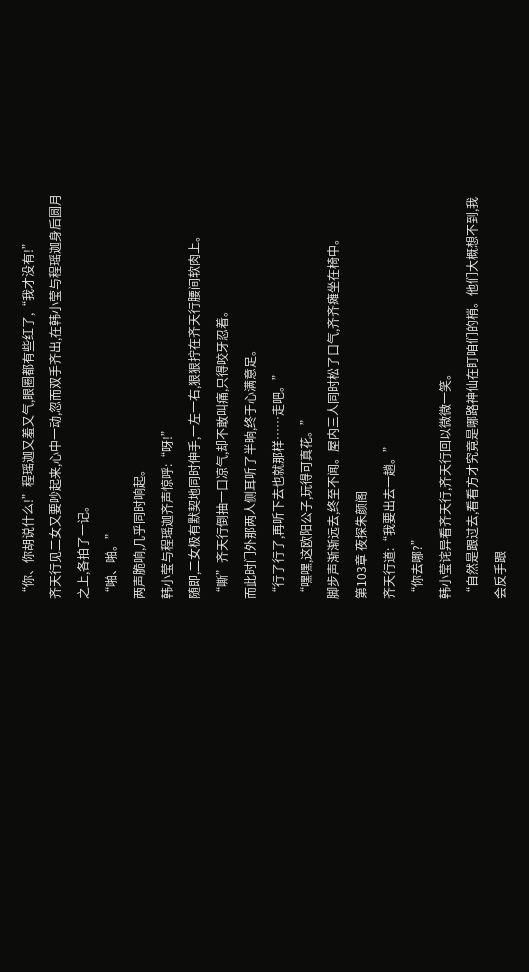“你、你胡说什么!”程瑶迦又羞又气,眼圈都有些红了,“我才没有!”
齐天行见二女又要吵起来,心中一动,忽而双手齐出,在韩小莹与程瑶迦身后圆月之上,各拍了一记。
“啪、啪。”
两声脆响,几乎同时响起。
韩小莹与程瑶迦齐声惊呼:“呀!”
随即,二女极有默契地同时伸手,一左一右,狠狠拧在齐天行腰间软肉上。
“嘶”齐天行倒抽一口凉气,却不敢叫痛,只得咬牙忍着。
而此时门外那两人侧耳听了半晌,终于心满意足。
“行了行了,再听下去也就那样……走吧。”
“嘿嘿,这欧阳公子,玩得可真花。”
脚步声渐渐远去,终至不闻。屋内三人同时松了口气,齐齐瘫坐在椅中。
第103章 夜探朱颜阁
齐天行道:“我要出去一趟。”
“你去哪?”
韩小莹诧异看齐天行,齐天行回以微微一笑。
“自然是跟过去,看看方才究竟是哪路神仙在盯咱们的梢。他们大概想不到,我会反手跟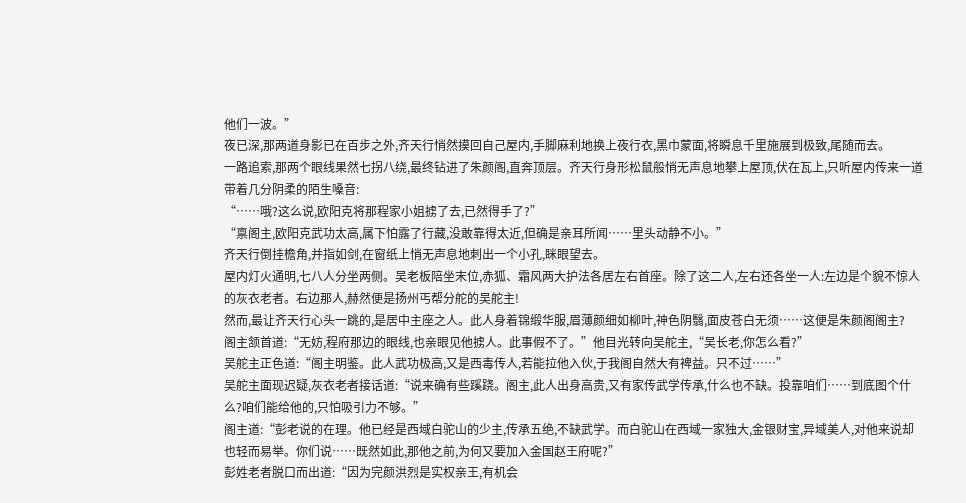他们一波。”
夜已深,那两道身影已在百步之外,齐天行悄然摸回自己屋内,手脚麻利地换上夜行衣,黑巾蒙面,将瞬息千里施展到极致,尾随而去。
一路追索,那两个眼线果然七拐八绕,最终钻进了朱颜阁,直奔顶层。齐天行身形松鼠般悄无声息地攀上屋顶,伏在瓦上,只听屋内传来一道带着几分阴柔的陌生嗓音:
“……哦?这么说,欧阳克将那程家小姐掳了去,已然得手了?”
“禀阁主,欧阳克武功太高,属下怕露了行藏,没敢靠得太近,但确是亲耳所闻……里头动静不小。”
齐天行倒挂檐角,并指如剑,在窗纸上悄无声息地刺出一个小孔,眯眼望去。
屋内灯火通明,七八人分坐两侧。吴老板陪坐末位,赤狐、霜风两大护法各居左右首座。除了这二人,左右还各坐一人:左边是个貌不惊人的灰衣老者。右边那人,赫然便是扬州丐帮分舵的吴舵主!
然而,最让齐天行心头一跳的,是居中主座之人。此人身着锦缎华服,眉薄颜细如柳叶,神色阴翳,面皮苍白无须……这便是朱颜阁阁主?
阁主颔首道:“无妨,程府那边的眼线,也亲眼见他掳人。此事假不了。”他目光转向吴舵主,“吴长老,你怎么看?”
吴舵主正色道:“阁主明鉴。此人武功极高,又是西毒传人,若能拉他入伙,于我阁自然大有裨益。只不过……”
吴舵主面现迟疑,灰衣老者接话道:“说来确有些蹊跷。阁主,此人出身高贵,又有家传武学传承,什么也不缺。投靠咱们……到底图个什么?咱们能给他的,只怕吸引力不够。”
阁主道:“彭老说的在理。他已经是西域白驼山的少主,传承五绝,不缺武学。而白驼山在西域一家独大,金银财宝,异域美人,对他来说却也轻而易举。你们说……既然如此,那他之前,为何又要加入金国赵王府呢?”
彭姓老者脱口而出道:“因为完颜洪烈是实权亲王,有机会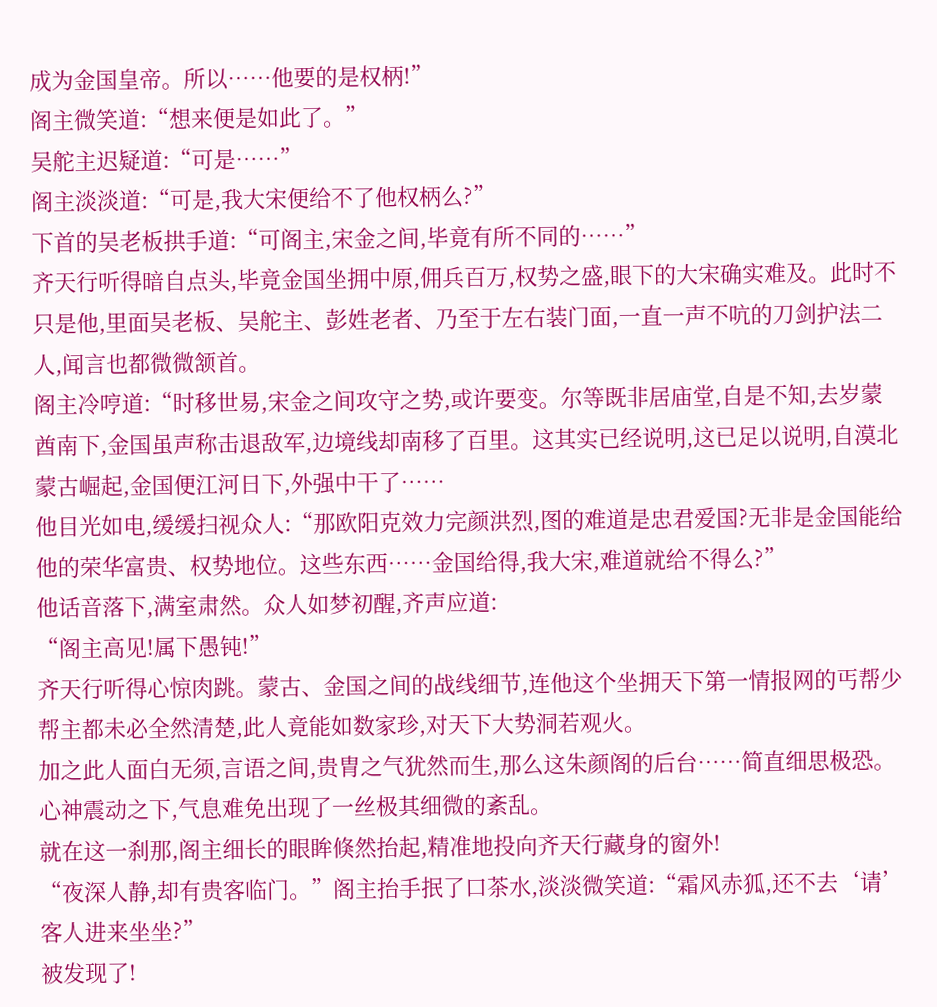成为金国皇帝。所以……他要的是权柄!”
阁主微笑道:“想来便是如此了。”
吴舵主迟疑道:“可是……”
阁主淡淡道:“可是,我大宋便给不了他权柄么?”
下首的吴老板拱手道:“可阁主,宋金之间,毕竟有所不同的……”
齐天行听得暗自点头,毕竟金国坐拥中原,佣兵百万,权势之盛,眼下的大宋确实难及。此时不只是他,里面吴老板、吴舵主、彭姓老者、乃至于左右装门面,一直一声不吭的刀剑护法二人,闻言也都微微颔首。
阁主冷哼道:“时移世易,宋金之间攻守之势,或许要变。尔等既非居庙堂,自是不知,去岁蒙酋南下,金国虽声称击退敌军,边境线却南移了百里。这其实已经说明,这已足以说明,自漠北蒙古崛起,金国便江河日下,外强中干了……
他目光如电,缓缓扫视众人:“那欧阳克效力完颜洪烈,图的难道是忠君爱国?无非是金国能给他的荣华富贵、权势地位。这些东西……金国给得,我大宋,难道就给不得么?”
他话音落下,满室肃然。众人如梦初醒,齐声应道:
“阁主高见!属下愚钝!”
齐天行听得心惊肉跳。蒙古、金国之间的战线细节,连他这个坐拥天下第一情报网的丐帮少帮主都未必全然清楚,此人竟能如数家珍,对天下大势洞若观火。
加之此人面白无须,言语之间,贵胄之气犹然而生,那么这朱颜阁的后台……简直细思极恐。
心神震动之下,气息难免出现了一丝极其细微的紊乱。
就在这一刹那,阁主细长的眼眸倏然抬起,精准地投向齐天行藏身的窗外!
“夜深人静,却有贵客临门。”阁主抬手抿了口茶水,淡淡微笑道:“霜风赤狐,还不去‘请’客人进来坐坐?”
被发现了!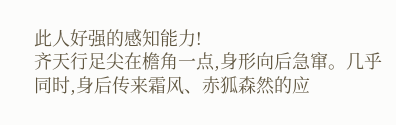此人好强的感知能力!
齐天行足尖在檐角一点,身形向后急窜。几乎同时,身后传来霜风、赤狐森然的应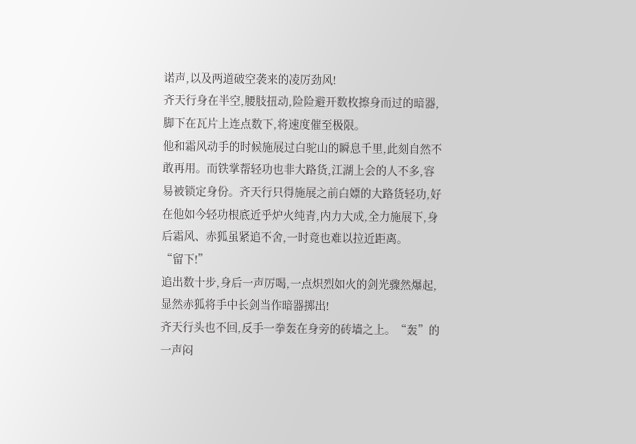诺声,以及两道破空袭来的凌厉劲风!
齐天行身在半空,腰肢扭动,险险避开数枚擦身而过的暗器,脚下在瓦片上连点数下,将速度催至极限。
他和霜风动手的时候施展过白驼山的瞬息千里,此刻自然不敢再用。而铁掌帮轻功也非大路货,江湖上会的人不多,容易被锁定身份。齐天行只得施展之前白嫖的大路货轻功,好在他如今轻功根底近乎炉火纯青,内力大成,全力施展下,身后霜风、赤狐虽紧追不舍,一时竟也难以拉近距离。
“留下!”
追出数十步,身后一声厉喝,一点炽烈如火的剑光骤然爆起,显然赤狐将手中长剑当作暗器掷出!
齐天行头也不回,反手一拳轰在身旁的砖墙之上。“轰”的一声闷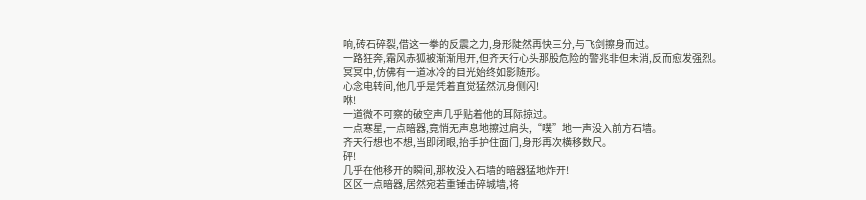响,砖石碎裂,借这一拳的反震之力,身形陡然再快三分,与飞剑擦身而过。
一路狂奔,霜风赤狐被渐渐甩开,但齐天行心头那股危险的警兆非但未消,反而愈发强烈。
冥冥中,仿佛有一道冰冷的目光始终如影随形。
心念电转间,他几乎是凭着直觉猛然沉身侧闪!
咻!
一道微不可察的破空声几乎贴着他的耳际掠过。
一点寒星,一点暗器,竟悄无声息地擦过肩头,“噗”地一声没入前方石墙。
齐天行想也不想,当即闭眼,抬手护住面门,身形再次横移数尺。
砰!
几乎在他移开的瞬间,那枚没入石墙的暗器猛地炸开!
区区一点暗器,居然宛若重锤击碎城墙,将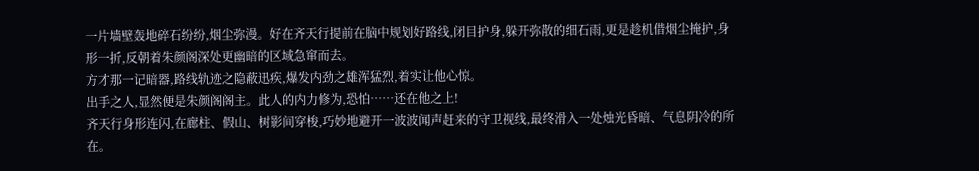一片墙壁轰地碎石纷纷,烟尘弥漫。好在齐天行提前在脑中规划好路线,闭目护身,躲开弥散的细石雨,更是趁机借烟尘掩护,身形一折,反朝着朱颜阁深处更幽暗的区域急窜而去。
方才那一记暗器,路线轨迹之隐蔽迅疾,爆发内劲之雄浑猛烈,着实让他心惊。
出手之人,显然便是朱颜阁阁主。此人的内力修为,恐怕……还在他之上!
齐天行身形连闪,在廊柱、假山、树影间穿梭,巧妙地避开一波波闻声赶来的守卫视线,最终滑入一处烛光昏暗、气息阴冷的所在。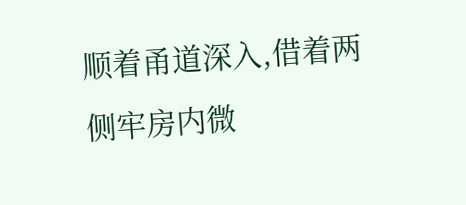顺着甬道深入,借着两侧牢房内微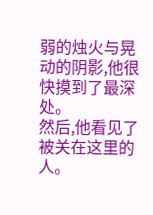弱的烛火与晃动的阴影,他很快摸到了最深处。
然后,他看见了被关在这里的人。